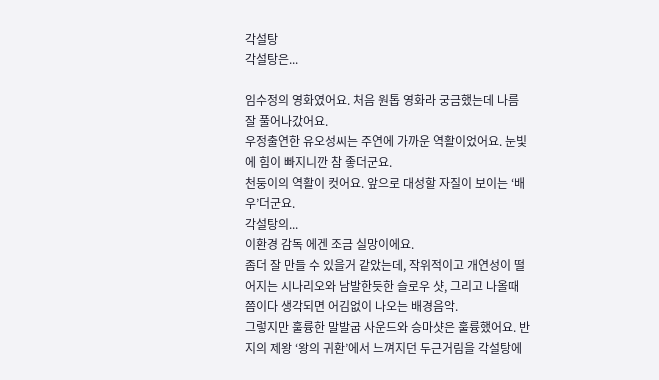각설탕
각설탕은...

임수정의 영화였어요. 처음 원톱 영화라 궁금했는데 나름 잘 풀어나갔어요.
우정출연한 유오성씨는 주연에 가까운 역활이었어요. 눈빛에 힘이 빠지니깐 참 좋더군요.
천둥이의 역활이 컷어요. 앞으로 대성할 자질이 보이는 ‘배우’더군요.
각설탕의...
이환경 감독 에겐 조금 실망이에요.
좀더 잘 만들 수 있을거 같았는데, 작위적이고 개연성이 떨어지는 시나리오와 남발한듯한 슬로우 샷, 그리고 나올때 쯤이다 생각되면 어김없이 나오는 배경음악.
그렇지만 훌륭한 말발굽 사운드와 승마샷은 훌륭했어요. 반지의 제왕 ‘왕의 귀환’에서 느껴지던 두근거림을 각설탕에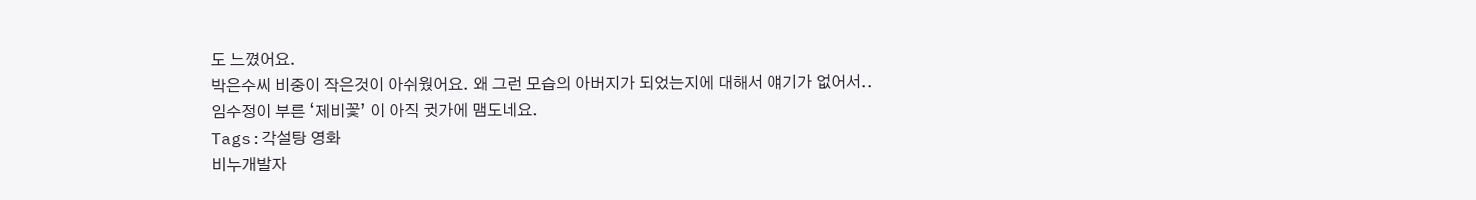도 느꼈어요.
박은수씨 비중이 작은것이 아쉬웠어요. 왜 그런 모습의 아버지가 되었는지에 대해서 얘기가 없어서..
임수정이 부른 ‘제비꽃’ 이 아직 귓가에 맴도네요.
Tags:각설탕 영화
비누개발자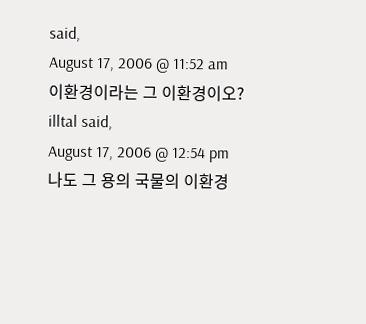said,
August 17, 2006 @ 11:52 am
이환경이라는 그 이환경이오?
illtal said,
August 17, 2006 @ 12:54 pm
나도 그 용의 국물의 이환경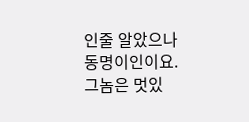인줄 알았으나 동명이인이요.
그놈은 멋있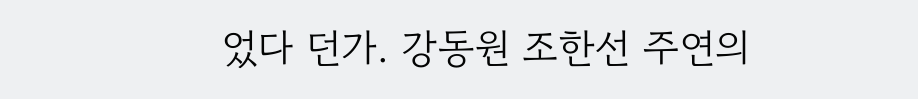었다 던가. 강동원 조한선 주연의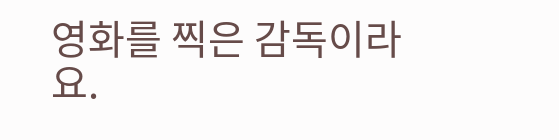영화를 찍은 감독이라요.